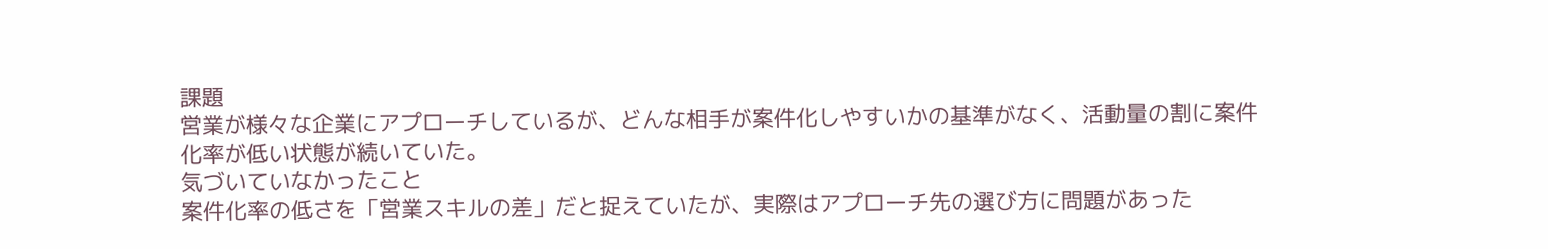課題
営業が様々な企業にアプローチしているが、どんな相手が案件化しやすいかの基準がなく、活動量の割に案件化率が低い状態が続いていた。
気づいていなかったこと
案件化率の低さを「営業スキルの差」だと捉えていたが、実際はアプローチ先の選び方に問題があった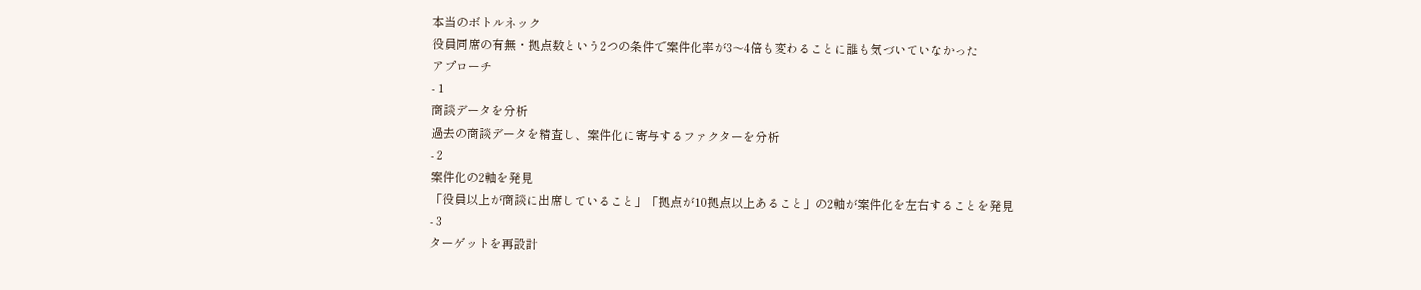本当のボトルネック
役員同席の有無・拠点数という2つの条件で案件化率が3〜4倍も変わることに誰も気づいていなかった
アプローチ
- 1
商談データを分析
過去の商談データを精査し、案件化に寄与するファクターを分析
- 2
案件化の2軸を発見
「役員以上が商談に出席していること」「拠点が10拠点以上あること」の2軸が案件化を左右することを発見
- 3
ターゲットを再設計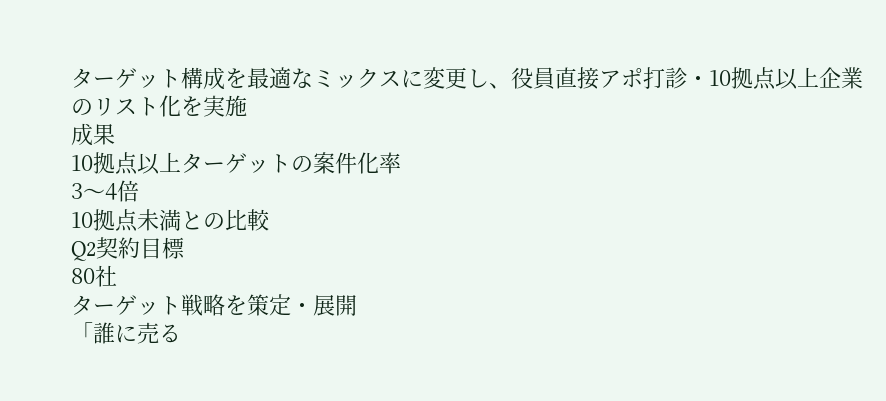ターゲット構成を最適なミックスに変更し、役員直接アポ打診・10拠点以上企業のリスト化を実施
成果
10拠点以上ターゲットの案件化率
3〜4倍
10拠点未満との比較
Q2契約目標
80社
ターゲット戦略を策定・展開
「誰に売る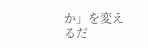か」を変えるだ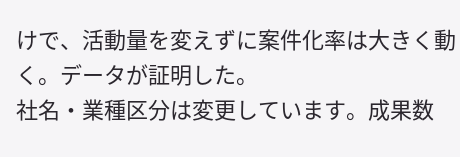けで、活動量を変えずに案件化率は大きく動く。データが証明した。
社名・業種区分は変更しています。成果数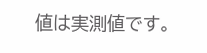値は実測値です。